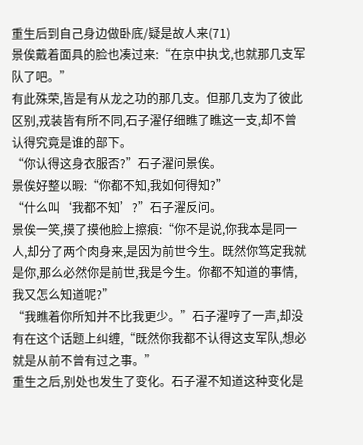重生后到自己身边做卧底/疑是故人来(71)
景俟戴着面具的脸也凑过来:“在京中执戈,也就那几支军队了吧。”
有此殊荣,皆是有从龙之功的那几支。但那几支为了彼此区别,戎装皆有所不同,石子濯仔细瞧了瞧这一支,却不曾认得究竟是谁的部下。
“你认得这身衣服否?”石子濯问景俟。
景俟好整以暇:“你都不知,我如何得知?”
“什么叫‘我都不知’?”石子濯反问。
景俟一笑,摸了摸他脸上擦痕:“你不是说,你我本是同一人,却分了两个肉身来,是因为前世今生。既然你笃定我就是你,那么必然你是前世,我是今生。你都不知道的事情,我又怎么知道呢?”
“我瞧着你所知并不比我更少。”石子濯哼了一声,却没有在这个话题上纠缠,“既然你我都不认得这支军队,想必就是从前不曾有过之事。”
重生之后,别处也发生了变化。石子濯不知道这种变化是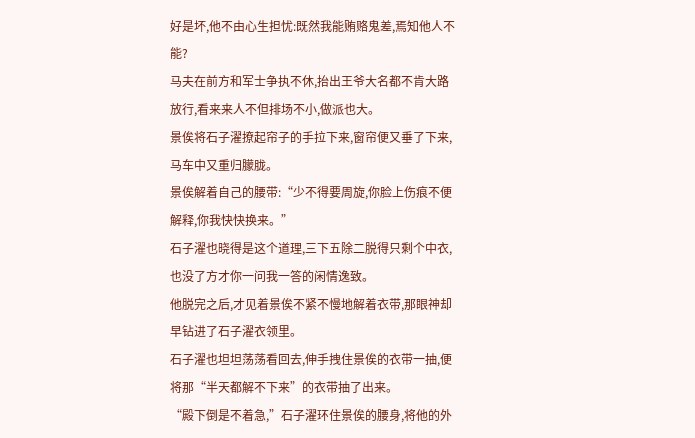好是坏,他不由心生担忧:既然我能贿赂鬼差,焉知他人不能?
马夫在前方和军士争执不休,抬出王爷大名都不肯大路放行,看来来人不但排场不小,做派也大。
景俟将石子濯撩起帘子的手拉下来,窗帘便又垂了下来,马车中又重归朦胧。
景俟解着自己的腰带:“少不得要周旋,你脸上伤痕不便解释,你我快快换来。”
石子濯也晓得是这个道理,三下五除二脱得只剩个中衣,也没了方才你一问我一答的闲情逸致。
他脱完之后,才见着景俟不紧不慢地解着衣带,那眼神却早钻进了石子濯衣领里。
石子濯也坦坦荡荡看回去,伸手拽住景俟的衣带一抽,便将那“半天都解不下来”的衣带抽了出来。
“殿下倒是不着急,”石子濯环住景俟的腰身,将他的外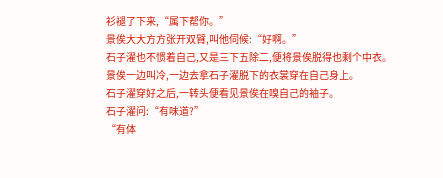衫褪了下来,“属下帮你。”
景俟大大方方张开双臂,叫他伺候:“好啊。”
石子濯也不惯着自己,又是三下五除二,便将景俟脱得也剩个中衣。
景俟一边叫冷,一边去拿石子濯脱下的衣裳穿在自己身上。
石子濯穿好之后,一转头便看见景俟在嗅自己的袖子。
石子濯问:“有味道?”
“有体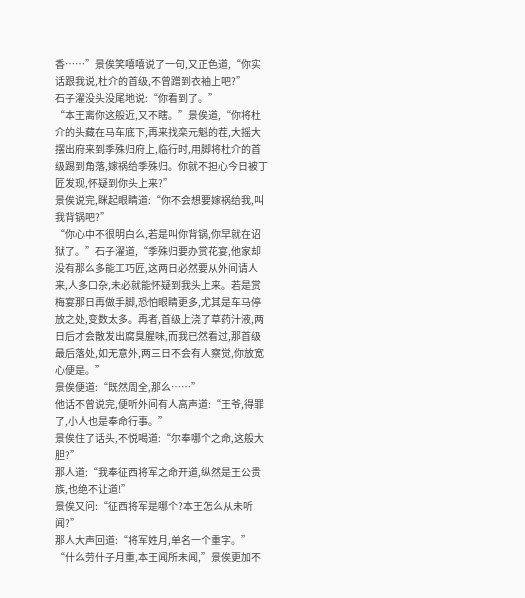香……”景俟笑嘻嘻说了一句,又正色道,“你实话跟我说,杜介的首级,不曾蹭到衣袖上吧?”
石子濯没头没尾地说:“你看到了。”
“本王离你这般近,又不瞎。”景俟道,“你将杜介的头藏在马车底下,再来找栾元魁的茬,大摇大摆出府来到季殊归府上,临行时,用脚将杜介的首级踢到角落,嫁祸给季殊归。你就不担心今日被丁匠发现,怀疑到你头上来?”
景俟说完,眯起眼睛道:“你不会想要嫁祸给我,叫我背锅吧?”
“你心中不很明白么,若是叫你背锅,你早就在诏狱了。”石子濯道,“季殊归要办赏花宴,他家却没有那么多能工巧匠,这两日必然要从外间请人来,人多口杂,未必就能怀疑到我头上来。若是赏梅宴那日再做手脚,恐怕眼睛更多,尤其是车马停放之处,变数太多。再者,首级上浇了草药汁液,两日后才会散发出腐臭腥味,而我已然看过,那首级最后落处,如无意外,两三日不会有人察觉,你放宽心便是。”
景俟便道:“既然周全,那么……”
他话不曾说完,便听外间有人高声道:“王爷,得罪了,小人也是奉命行事。”
景俟住了话头,不悦喝道:“尔奉哪个之命,这般大胆?”
那人道:“我奉征西将军之命开道,纵然是王公贵族,也绝不让道!”
景俟又问:“征西将军是哪个?本王怎么从未听闻?”
那人大声回道:“将军姓月,单名一个重字。”
“什么劳什子月重,本王闻所未闻,”景俟更加不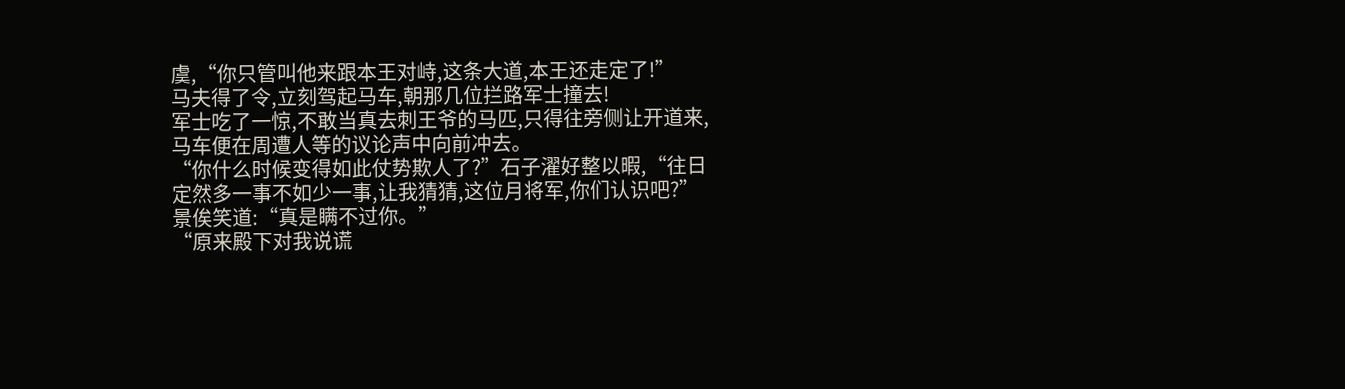虞,“你只管叫他来跟本王对峙,这条大道,本王还走定了!”
马夫得了令,立刻驾起马车,朝那几位拦路军士撞去!
军士吃了一惊,不敢当真去刺王爷的马匹,只得往旁侧让开道来,马车便在周遭人等的议论声中向前冲去。
“你什么时候变得如此仗势欺人了?”石子濯好整以暇,“往日定然多一事不如少一事,让我猜猜,这位月将军,你们认识吧?”
景俟笑道:“真是瞒不过你。”
“原来殿下对我说谎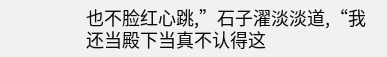也不脸红心跳,”石子濯淡淡道,“我还当殿下当真不认得这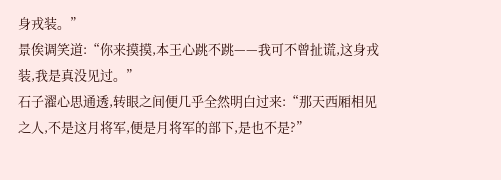身戎装。”
景俟调笑道:“你来摸摸,本王心跳不跳——我可不曾扯谎,这身戎装,我是真没见过。”
石子濯心思通透,转眼之间便几乎全然明白过来:“那天西厢相见之人,不是这月将军,便是月将军的部下,是也不是?”